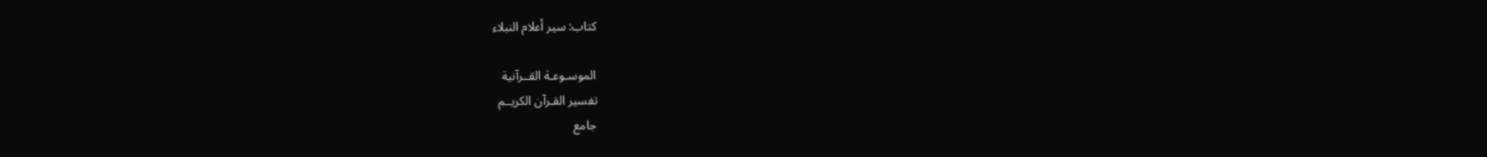كتاب: سير أعلام النبلاء

الموسـوعـة القــرآنية
تفسير القـرآن الكريــم
جامع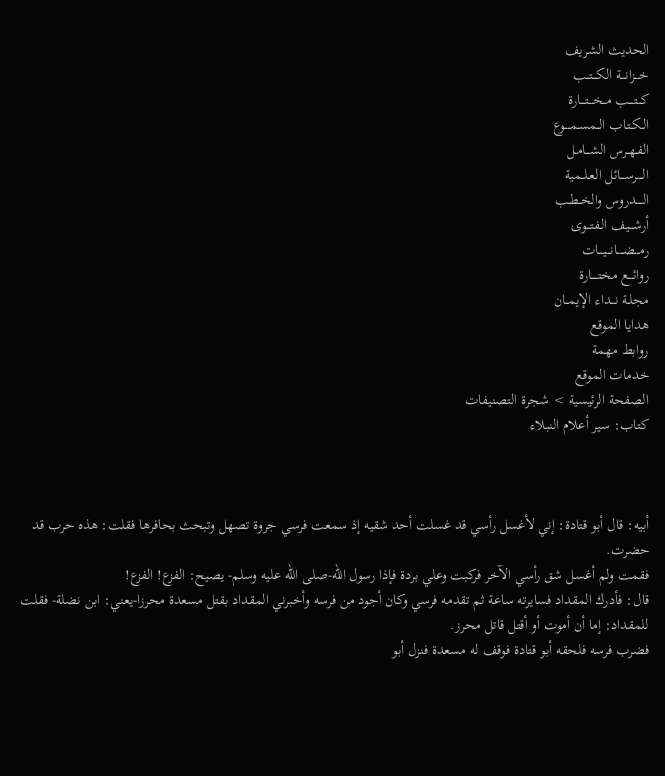الحديث الشريف
خـــزانـــة الكـــتــب
كـــتــــب مــخـــتــــارة
الـكـتـاب الــمسـمــــوع
الفـهــرس الشـــامـل
الــــرســـائل العـلــمية
الـــــدروس والخــطـب
أرشـــيف الـفتـــوى
رمـــضـــــانـــيـــات
روائـــع مختـــــارة
مجلـة نـــداء الإيمــان
هدايا الموقع
روابط مهمة
خدمات الموقع
الصفحة الرئيسية > شجرة التصنيفات
كتاب: سير أعلام النبلاء



أبيه: قال أبو قتادة: إني لأغسل رأسي قد غسلت أحد شقيه إذ سمعت فرسي جروة تصهل وتبحث بحافرها فقلت: هذه حرب قد حضرت.
فقمت ولم أغسل شق رأسي الآخر فركبت وعلي بردة فإذا رسول الله-صلى الله عليه وسلم- يصيح: الفزع! الفزع!
قال: فأدرك المقداد فسايرته ساعة ثم تقدمه فرسي وكان أجود من فرسه وأخبرني المقداد بقتل مسعدة محرزا-يعني: ابن نضلة- فقلت للمقداد: إما أن أموت أو أقتل قاتل محرز.
فضرب فرسه فلحقه أبو قتادة فوقف له مسعدة فنزل أبو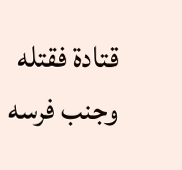قتادة فقتله وجنب فرسه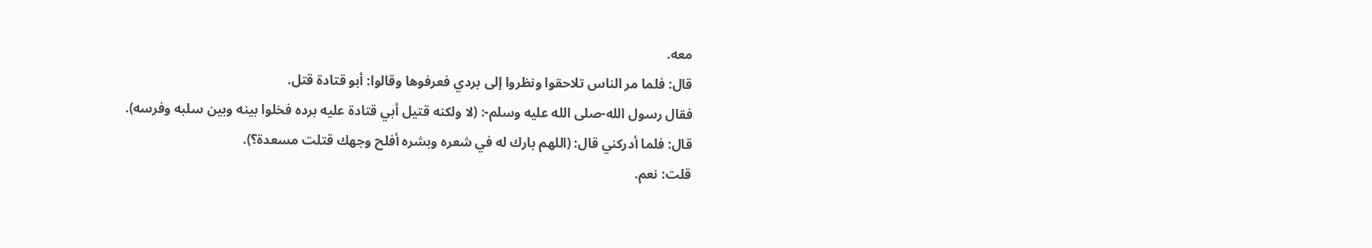معه.
قال: فلما مر الناس تلاحقوا ونظروا إلى بردي فعرفوها وقالوا: أبو قتادة قتل.
فقال رسول الله-صلى الله عليه وسلم-: (لا ولكنه قتيل أبي قتادة عليه برده فخلوا بينه وبين سلبه وفرسه).
قال: فلما أدركني قال: (اللهم بارك له في شعره وبشره أفلح وجهك قتلت مسعدة؟).
قلت: نعم.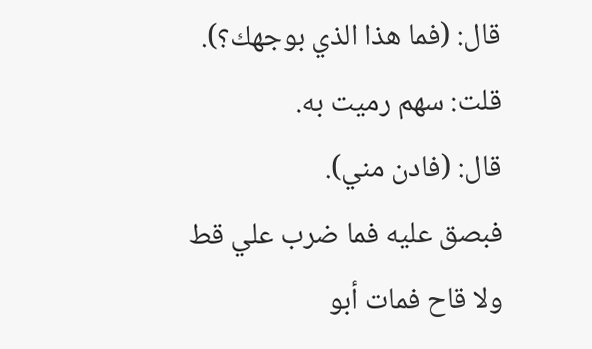قال: (فما هذا الذي بوجهك؟).
قلت: سهم رميت به.
قال: (فادن مني).
فبصق عليه فما ضرب علي قط ولا قاح فمات أبو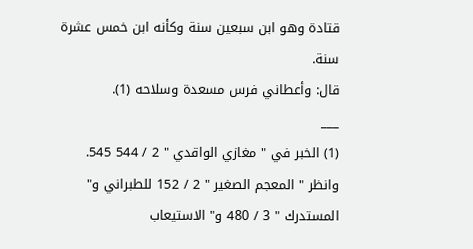قتادة وهو ابن سبعين سنة وكأنه ابن خمس عشرة سنة.
قال: وأعطاني فرس مسعدة وسلاحه (1).
___
(1) الخبر في " مغازي الواقدي " 2 / 544 545.
وانظر " المعجم الصغير " 2 / 152 للطبراني و" المستدرك " 3 / 480 و" الاستيعاب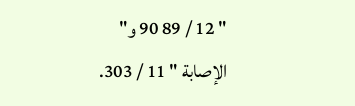" 12 / 89 90 و" الإصابة " 11 / 303.